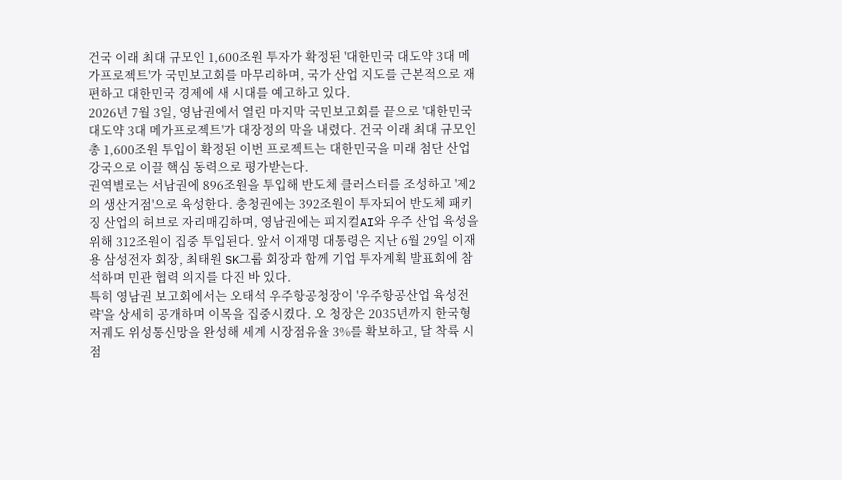건국 이래 최대 규모인 1,600조원 투자가 확정된 '대한민국 대도약 3대 메가프로젝트'가 국민보고회를 마무리하며, 국가 산업 지도를 근본적으로 재편하고 대한민국 경제에 새 시대를 예고하고 있다.
2026년 7월 3일, 영남권에서 열린 마지막 국민보고회를 끝으로 '대한민국 대도약 3대 메가프로젝트'가 대장정의 막을 내렸다. 건국 이래 최대 규모인 총 1,600조원 투입이 확정된 이번 프로젝트는 대한민국을 미래 첨단 산업 강국으로 이끌 핵심 동력으로 평가받는다.
권역별로는 서남권에 896조원을 투입해 반도체 클러스터를 조성하고 '제2의 생산거점'으로 육성한다. 충청권에는 392조원이 투자되어 반도체 패키징 산업의 허브로 자리매김하며, 영남권에는 피지컬AI와 우주 산업 육성을 위해 312조원이 집중 투입된다. 앞서 이재명 대통령은 지난 6월 29일 이재용 삼성전자 회장, 최태원 SK그룹 회장과 함께 기업 투자계획 발표회에 참석하며 민관 협력 의지를 다진 바 있다.
특히 영남권 보고회에서는 오태석 우주항공청장이 '우주항공산업 육성전략'을 상세히 공개하며 이목을 집중시켰다. 오 청장은 2035년까지 한국형 저궤도 위성통신망을 완성해 세계 시장점유율 3%를 확보하고, 달 착륙 시점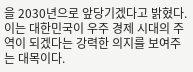을 2030년으로 앞당기겠다고 밝혔다. 이는 대한민국이 우주 경제 시대의 주역이 되겠다는 강력한 의지를 보여주는 대목이다.